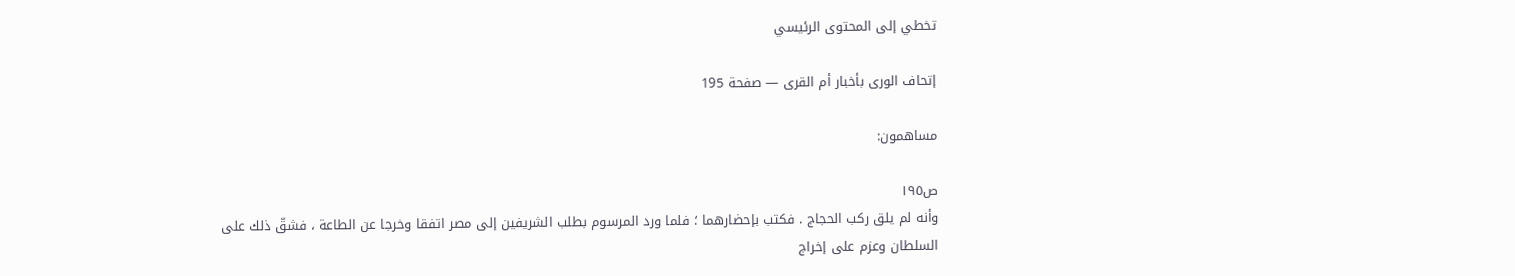تخطي إلى المحتوى الرئيسي

إتحاف الورى بأخبار أم القرى — صفحة 195

مساهمون:

ص١٩٥
وأنه لم يلق ركب الحجاج . فكتب بإحضارهما ؛ فلما ورد المرسوم بطلب الشريفين إلى مصر اتفقا وخرجا عن الطاعة ، فشقّ ذلك على السلطان وعزم على إخراج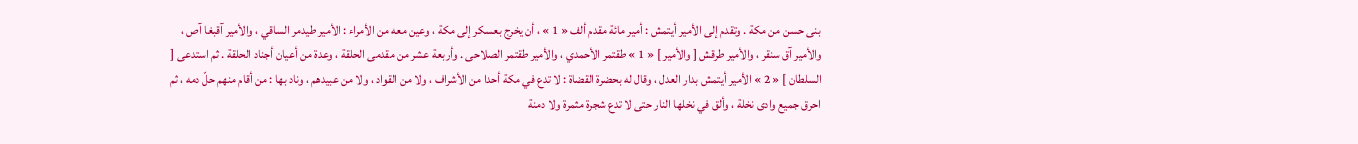بنى حسن من مكة . وتقدم إلى الأمير أيتمش : أمير مائة مقدم ألف « 1 » ، أن يخرج بعسكر إلى مكة ، وعين معه من الأمراء : الأمير طيدمر الساقي ، والأمير آقبغا آص ، والأمير آق سنقر ، والأمير طرقش [ والأمير ] « 1 » طقتمر الأحمدي ، والأمير طقتمر الصلاحى . وأربعة عشر من مقدمى الحلقة ، وعدة من أعيان أجناد الحلقة . ثم استدعى [ السلطان ] « 2 » الأمير أيتمش بدار العدل ، وقال له بحضرة القضاة : لا تدع في مكة أحدا من الأشراف ، ولا من القواد ، ولا من عبيدهم ، وناد بها : من أقام منهم حلّ دمه ، ثم احرق جميع وادى نخلة ، وألق في نخلها النار حتى لا تدع شجرة مثمرة ولا دمنة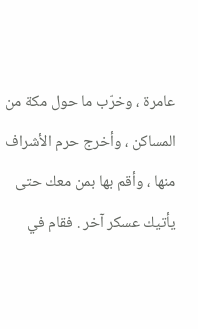عامرة ، وخرّب ما حول مكة من المساكن ، وأخرج حرم الأشراف منها ، وأقم بها بمن معك حتى يأتيك عسكر آخر . فقام في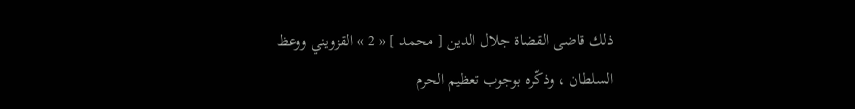ذلك قاضى القضاة جلال الدين [ محمد ] « 2 » القزويني ووعظ السلطان ، وذكّره بوجوب تعظيم الحرم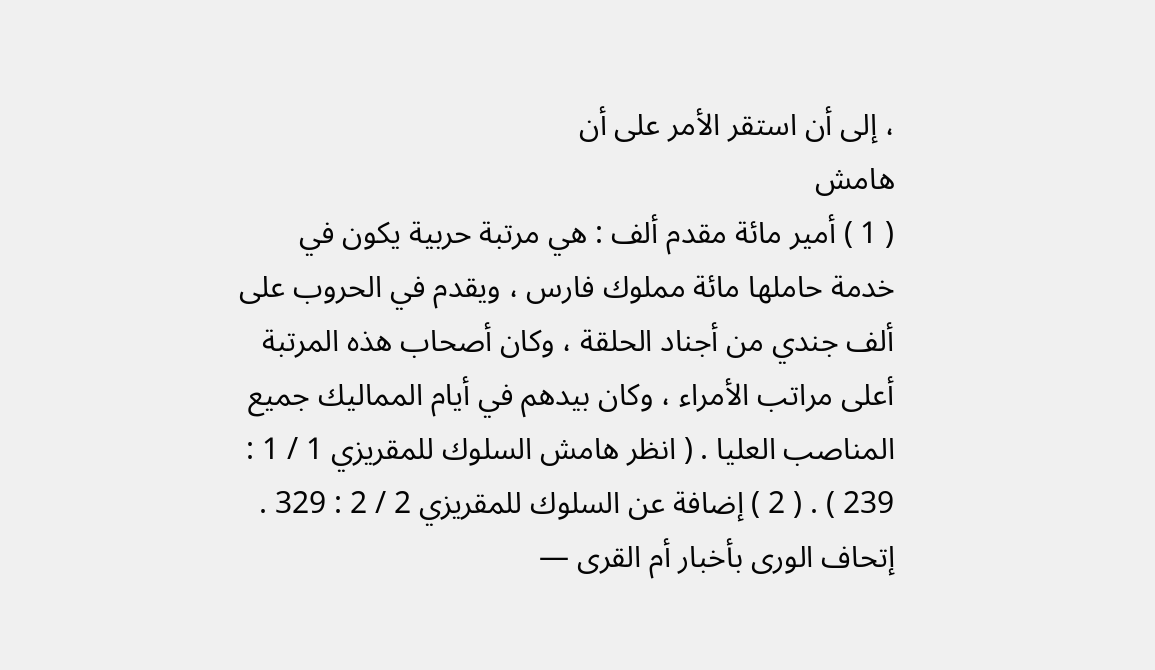، إلى أن استقر الأمر على أن
هامش
( 1 ) أمير مائة مقدم ألف : هي مرتبة حربية يكون في خدمة حاملها مائة مملوك فارس ، ويقدم في الحروب على ألف جندي من أجناد الحلقة ، وكان أصحاب هذه المرتبة أعلى مراتب الأمراء ، وكان بيدهم في أيام المماليك جميع المناصب العليا . ( انظر هامش السلوك للمقريزي 1 / 1 : 239 ) . ( 2 ) إضافة عن السلوك للمقريزي 2 / 2 : 329 .
إتحاف الورى بأخبار أم القرى —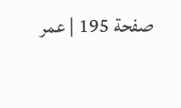صفحة 195 | عمر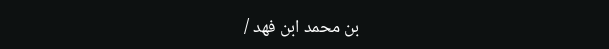بن محمد ابن فهد /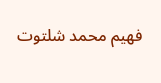فهيم محمد شلتوت